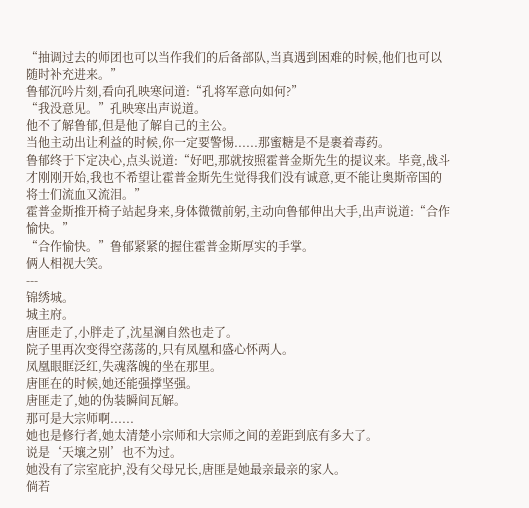“抽调过去的师团也可以当作我们的后备部队,当真遇到困难的时候,他们也可以随时补充进来。”
鲁郁沉吟片刻,看向孔映寒问道:“孔将军意向如何?”
“我没意见。”孔映寒出声说道。
他不了解鲁郁,但是他了解自己的主公。
当他主动出让利益的时候,你一定要警惕......那蜜糖是不是裹着毒药。
鲁郁终于下定决心,点头说道:“好吧,那就按照霍普金斯先生的提议来。毕竟,战斗才刚刚开始,我也不希望让霍普金斯先生觉得我们没有诚意,更不能让奥斯帝国的将士们流血又流泪。”
霍普金斯推开椅子站起身来,身体微微前躬,主动向鲁郁伸出大手,出声说道:“合作愉快。”
“合作愉快。”鲁郁紧紧的握住霍普金斯厚实的手掌。
俩人相视大笑。
---
锦绣城。
城主府。
唐匪走了,小胖走了,沈星澜自然也走了。
院子里再次变得空荡荡的,只有凤凰和盛心怀两人。
凤凰眼眶泛红,失魂落魄的坐在那里。
唐匪在的时候,她还能强撑坚强。
唐匪走了,她的伪装瞬间瓦解。
那可是大宗师啊......
她也是修行者,她太清楚小宗师和大宗师之间的差距到底有多大了。
说是‘天壤之别’也不为过。
她没有了宗室庇护,没有父母兄长,唐匪是她最亲最亲的家人。
倘若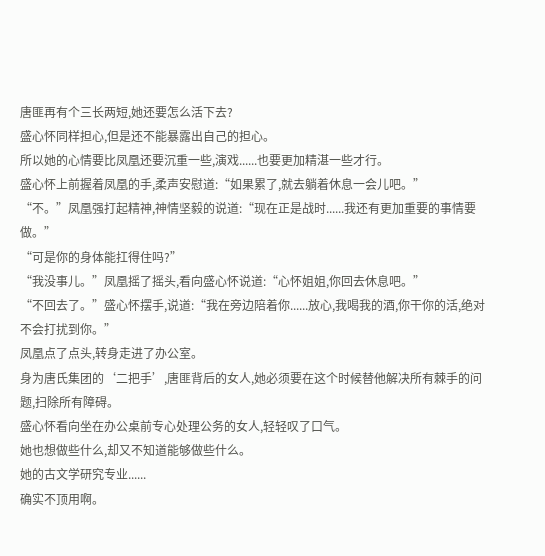唐匪再有个三长两短,她还要怎么活下去?
盛心怀同样担心,但是还不能暴露出自己的担心。
所以她的心情要比凤凰还要沉重一些,演戏......也要更加精湛一些才行。
盛心怀上前握着凤凰的手,柔声安慰道:“如果累了,就去躺着休息一会儿吧。”
“不。”凤凰强打起精神,神情坚毅的说道:“现在正是战时......我还有更加重要的事情要做。”
“可是你的身体能扛得住吗?”
“我没事儿。”凤凰摇了摇头,看向盛心怀说道:“心怀姐姐,你回去休息吧。”
“不回去了。”盛心怀摆手,说道:“我在旁边陪着你......放心,我喝我的酒,你干你的活,绝对不会打扰到你。”
凤凰点了点头,转身走进了办公室。
身为唐氏集团的‘二把手’,唐匪背后的女人,她必须要在这个时候替他解决所有棘手的问题,扫除所有障碍。
盛心怀看向坐在办公桌前专心处理公务的女人,轻轻叹了口气。
她也想做些什么,却又不知道能够做些什么。
她的古文学研究专业......
确实不顶用啊。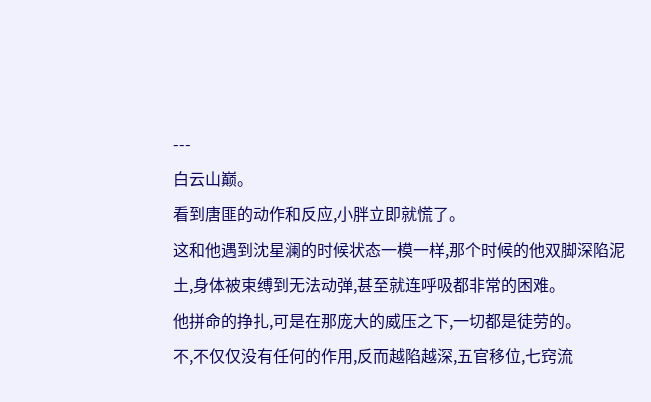---
白云山巅。
看到唐匪的动作和反应,小胖立即就慌了。
这和他遇到沈星澜的时候状态一模一样,那个时候的他双脚深陷泥土,身体被束缚到无法动弹,甚至就连呼吸都非常的困难。
他拼命的挣扎,可是在那庞大的威压之下,一切都是徒劳的。
不,不仅仅没有任何的作用,反而越陷越深,五官移位,七窍流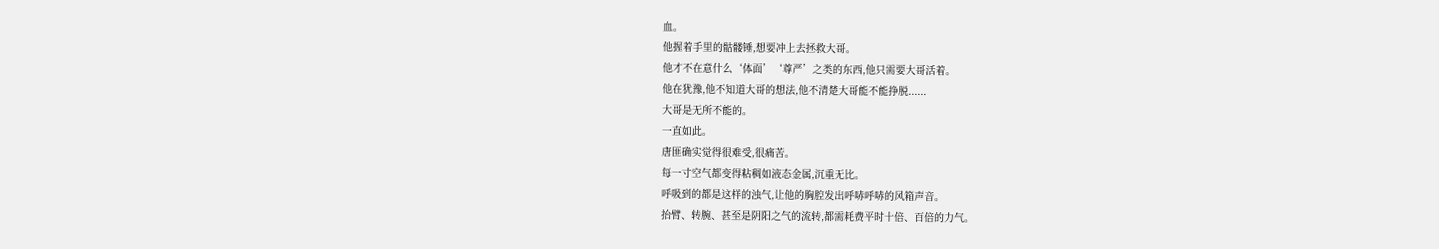血。
他握着手里的骷髅锤,想要冲上去拯救大哥。
他才不在意什么‘体面’‘尊严’之类的东西,他只需要大哥活着。
他在犹豫,他不知道大哥的想法,他不清楚大哥能不能挣脱......
大哥是无所不能的。
一直如此。
唐匪确实觉得很难受,很痛苦。
每一寸空气都变得粘稠如液态金属,沉重无比。
呼吸到的都是这样的浊气,让他的胸腔发出呼哧呼哧的风箱声音。
抬臂、转腕、甚至是阴阳之气的流转,都需耗费平时十倍、百倍的力气。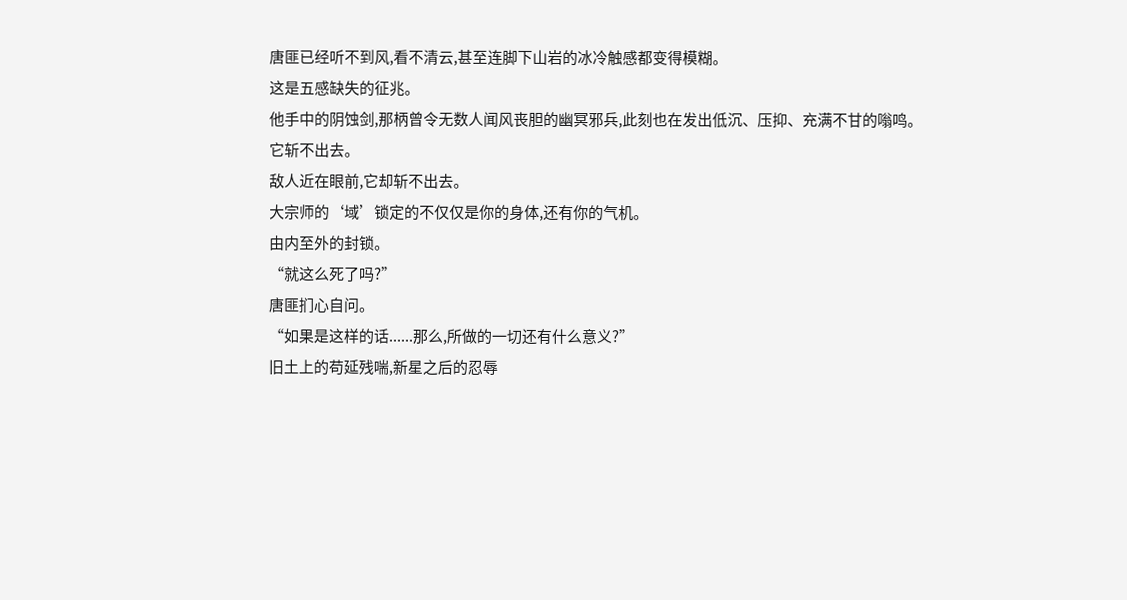唐匪已经听不到风,看不清云,甚至连脚下山岩的冰冷触感都变得模糊。
这是五感缺失的征兆。
他手中的阴蚀剑,那柄曾令无数人闻风丧胆的幽冥邪兵,此刻也在发出低沉、压抑、充满不甘的嗡鸣。
它斩不出去。
敌人近在眼前,它却斩不出去。
大宗师的‘域’锁定的不仅仅是你的身体,还有你的气机。
由内至外的封锁。
“就这么死了吗?”
唐匪扪心自问。
“如果是这样的话......那么,所做的一切还有什么意义?”
旧土上的苟延残喘,新星之后的忍辱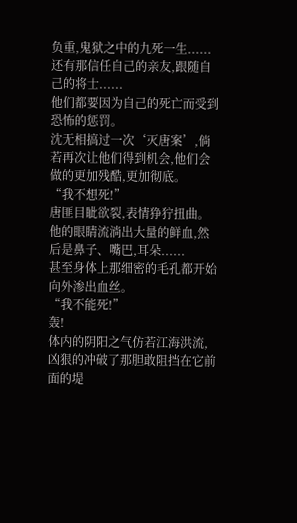负重,鬼狱之中的九死一生......还有那信任自己的亲友,跟随自己的将士......
他们都要因为自己的死亡而受到恐怖的惩罚。
沈无相搞过一次‘灭唐案’,倘若再次让他们得到机会,他们会做的更加残酷,更加彻底。
“我不想死!”
唐匪目眦欲裂,表情狰狞扭曲。
他的眼睛流淌出大量的鲜血,然后是鼻子、嘴巴,耳朵......
甚至身体上那细密的毛孔都开始向外渗出血丝。
“我不能死!”
轰!
体内的阴阳之气仿若江海洪流,凶狠的冲破了那胆敢阻挡在它前面的堤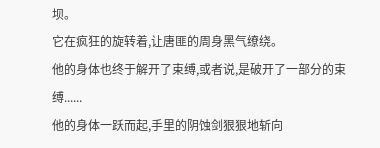坝。
它在疯狂的旋转着,让唐匪的周身黑气缭绕。
他的身体也终于解开了束缚,或者说,是破开了一部分的束缚......
他的身体一跃而起,手里的阴蚀剑狠狠地斩向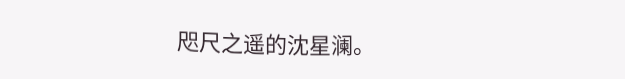咫尺之遥的沈星澜。